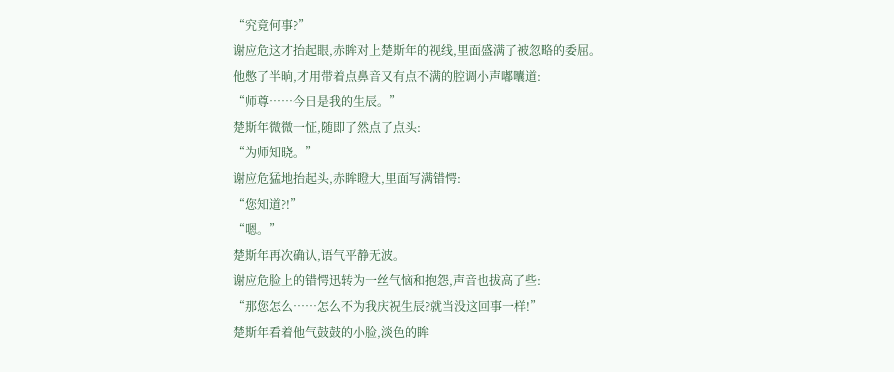“究竟何事?”
谢应危这才抬起眼,赤眸对上楚斯年的视线,里面盛满了被忽略的委屈。
他憋了半晌,才用带着点鼻音又有点不满的腔调小声嘟囔道:
“师尊……今日是我的生辰。”
楚斯年微微一怔,随即了然点了点头:
“为师知晓。”
谢应危猛地抬起头,赤眸瞪大,里面写满错愕:
“您知道?!”
“嗯。”
楚斯年再次确认,语气平静无波。
谢应危脸上的错愕迅转为一丝气恼和抱怨,声音也拔高了些:
“那您怎么……怎么不为我庆祝生辰?就当没这回事一样!”
楚斯年看着他气鼓鼓的小脸,淡色的眸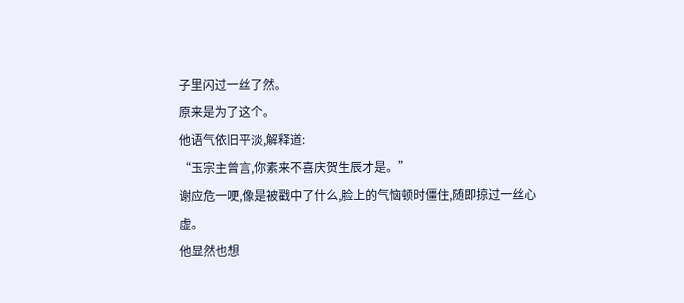子里闪过一丝了然。
原来是为了这个。
他语气依旧平淡,解释道:
“玉宗主曾言,你素来不喜庆贺生辰才是。”
谢应危一哽,像是被戳中了什么,脸上的气恼顿时僵住,随即掠过一丝心虚。
他显然也想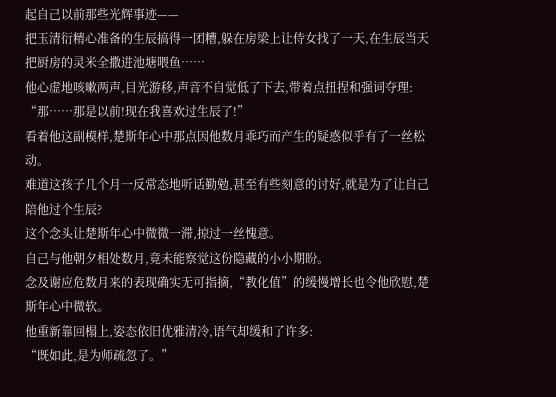起自己以前那些光辉事迹——
把玉清衍精心准备的生辰搞得一团糟,躲在房梁上让侍女找了一天,在生辰当天把厨房的灵米全撒进池塘喂鱼……
他心虚地咳嗽两声,目光游移,声音不自觉低了下去,带着点扭捏和强词夺理:
“那……那是以前!现在我喜欢过生辰了!”
看着他这副模样,楚斯年心中那点因他数月乖巧而产生的疑惑似乎有了一丝松动。
难道这孩子几个月一反常态地听话勤勉,甚至有些刻意的讨好,就是为了让自己陪他过个生辰?
这个念头让楚斯年心中微微一滞,掠过一丝愧意。
自己与他朝夕相处数月,竟未能察觉这份隐藏的小小期盼。
念及谢应危数月来的表现确实无可指摘,“教化值”的缓慢增长也令他欣慰,楚斯年心中微软。
他重新靠回榻上,姿态依旧优雅清冷,语气却缓和了许多:
“既如此,是为师疏忽了。”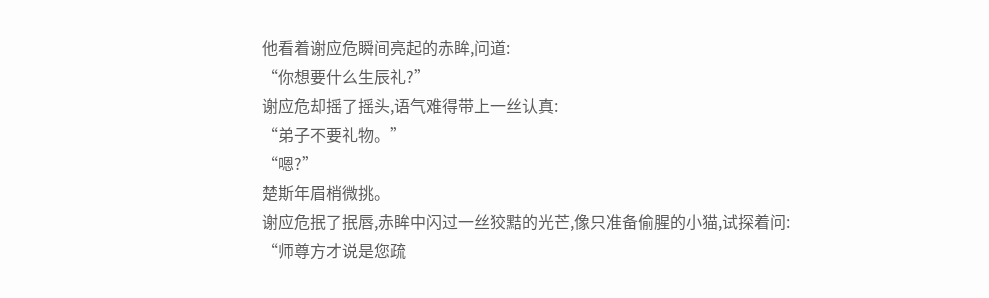他看着谢应危瞬间亮起的赤眸,问道:
“你想要什么生辰礼?”
谢应危却摇了摇头,语气难得带上一丝认真:
“弟子不要礼物。”
“嗯?”
楚斯年眉梢微挑。
谢应危抿了抿唇,赤眸中闪过一丝狡黠的光芒,像只准备偷腥的小猫,试探着问:
“师尊方才说是您疏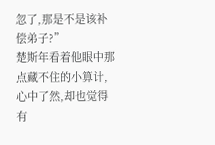忽了,那是不是该补偿弟子?”
楚斯年看着他眼中那点藏不住的小算计,心中了然,却也觉得有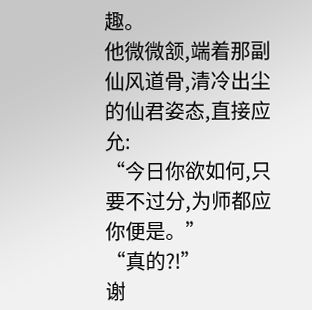趣。
他微微颔,端着那副仙风道骨,清冷出尘的仙君姿态,直接应允:
“今日你欲如何,只要不过分,为师都应你便是。”
“真的?!”
谢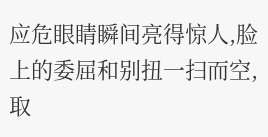应危眼睛瞬间亮得惊人,脸上的委屈和别扭一扫而空,取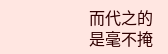而代之的是毫不掩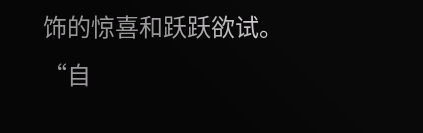饰的惊喜和跃跃欲试。
“自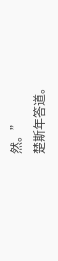然。”
楚斯年答道。